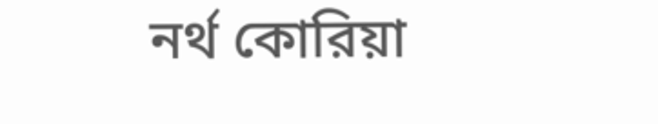নর্থ কোরিয়া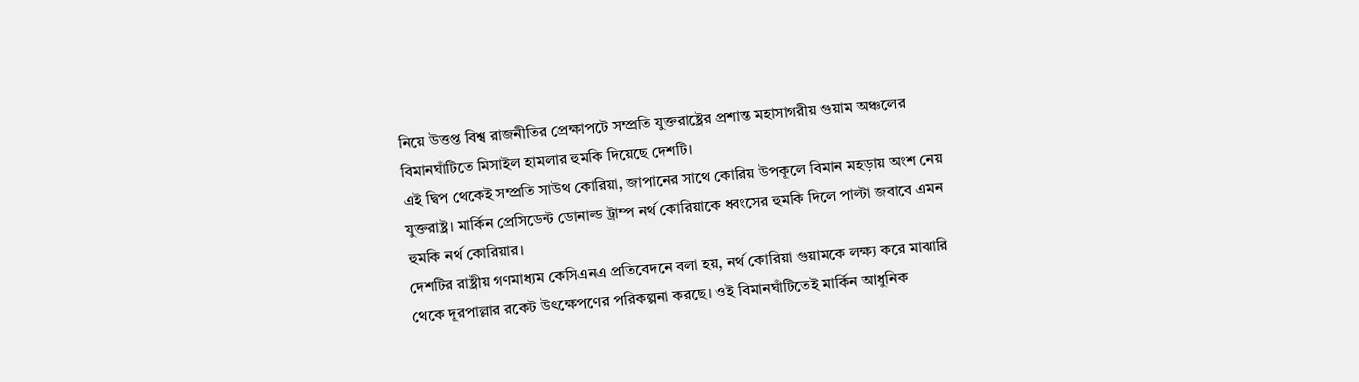নিয়ে উত্তপ্ত বিশ্ব রাজনীতির প্রেক্ষাপটে সম্প্রতি যুক্তরাষ্ট্রের প্রশান্ত মহাসাগরীয় গুয়াম অঞ্চলের বিমানঘাঁটিতে মিসাইল হামলার হুমকি দিয়েছে দেশটি।
এই দ্বিপ থেকেই সম্প্রতি সাউথ কোরিয়া, জাপানের সাথে কোরিয় উপকূলে বিমান মহড়ায় অংশ নেয় যুক্তরাষ্ট্র। মার্কিন প্রেসিডেন্ট ডোনাল্ড ট্রাম্প নর্থ কোরিয়াকে ধ্বংসের হুমকি দিলে পাল্টা জবাবে এমন হুমকি নর্থ কোরিয়ার।
দেশটির রাষ্ট্রীয় গণমাধ্যম কেসিএনএ প্রতিবেদনে বলা হয়, নর্থ কোরিয়া গুয়ামকে লক্ষ্য করে মাঝারি থেকে দূরপাল্লার রকেট উৎক্ষেপণের পরিকল্পনা করছে। ওই বিমানঘাঁটিতেই মার্কিন আধুনিক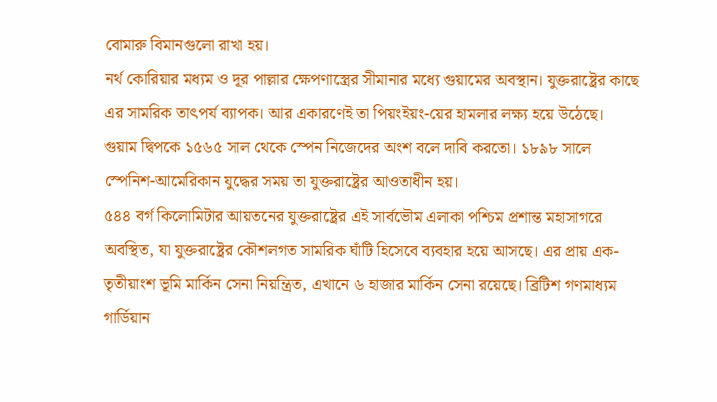বোমারু বিমানগুলো রাখা হয়।
নর্থ কোরিয়ার মধ্যম ও দূর পাল্লার ক্ষেপণাস্ত্রের সীমানার মধ্যে গুয়ামের অবস্থান। যুক্তরাষ্ট্রের কাছে এর সামরিক তাৎপর্য ব্যাপক। আর একারণেই তা পিয়ংইয়ং-য়ের হামলার লক্ষ্য হয়ে উঠেছে।
গুয়াম দ্বিপকে ১৫৬৫ সাল থেকে স্পেন নিজেদের অংশ বলে দাবি করতো। ১৮৯৮ সালে স্পেনিশ-আমেরিকান যুদ্ধের সময় তা যুক্তরাষ্ট্রের আওতাধীন হয়।
৫৪৪ বর্গ কিলোমিটার আয়তনের যুক্তরাষ্ট্রের এই সার্বভৌম এলাকা পশ্চিম প্রশান্ত মহাসাগরে অবস্থিত, যা যুক্তরাষ্ট্রের কৌশলগত সামরিক ঘাঁটি হিসেবে ব্যবহার হয়ে আসছে। এর প্রায় এক-তৃতীয়াংশ ভূমি মার্কিন সেনা নিয়ন্ত্রিত, এখানে ৬ হাজার মার্কিন সেনা রয়েছে। ব্রিটিশ গণমাধ্যম গার্ডিয়ান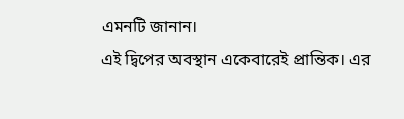এমনটি জানান।
এই দ্বিপের অবস্থান একেবারেই প্রান্তিক। এর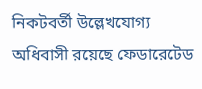নিকটবর্তী উল্লেখযোগ্য অধিবাসী রয়েছে ফেডারেটেড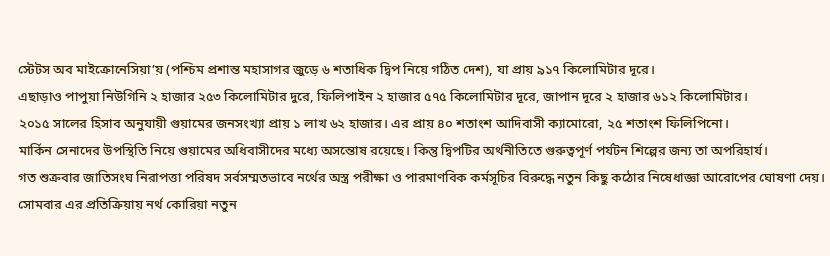স্টেটস অব মাইক্রোনেসিয়া’য় (পশ্চিম প্রশান্ত মহাসাগর জুড়ে ৬ শতাধিক দ্বিপ নিয়ে গঠিত দেশ), যা প্রায় ৯১৭ কিলোমিটার দূরে।
এছাড়াও পাপুয়া নিউগিনি ২ হাজার ২৫৩ কিলোমিটার দুরে, ফিলিপাইন ২ হাজার ৫৭৫ কিলোমিটার দূরে, জাপান দূরে ২ হাজার ৬১২ কিলোমিটার।
২০১৫ সালের হিসাব অনুযায়ী গুয়ামের জনসংখ্যা প্রায় ১ লাখ ৬২ হাজার। এর প্রায় ৪০ শতাংশ আদিবাসী ক্যামোরো, ২৫ শতাংশ ফিলিপিনো।
মার্কিন সেনাদের উপস্থিতি নিয়ে গুয়ামের অধিবাসীদের মধ্যে অসন্তোষ রয়েছে। কিন্তু দ্বিপটির অর্থনীতিতে গুরুত্বপূর্ণ পর্যটন শিল্পের জন্য তা অপরিহার্য।
গত শুক্রবার জাতিসংঘ নিরাপত্তা পরিষদ সর্বসম্মতভাবে নর্থের অস্ত্র পরীক্ষা ও পারমাণবিক কর্মসূচির বিরুদ্ধে নতুন কিছু কঠোর নিষেধাজ্ঞা আরোপের ঘোষণা দেয়।
সোমবার এর প্রতিক্রিয়ায় নর্থ কোরিয়া নতুন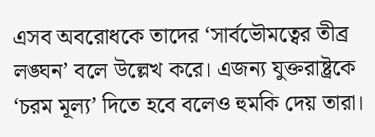এসব অবরোধকে তাদের ‘সার্বভৌমত্বের তীব্র লঙ্ঘন’ বলে উল্লেখ করে। এজন্য যুক্তরাষ্ট্রকে ‘চরম মূল্য’ দিতে হবে বলেও হুমকি দেয় তারা।